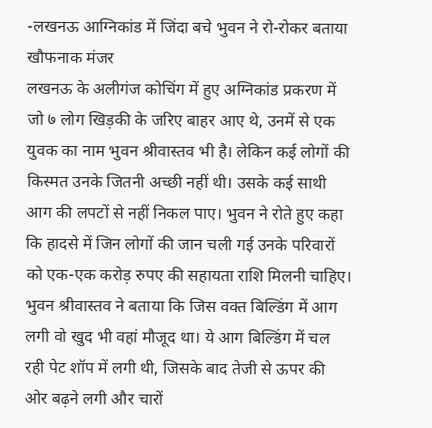-लखनऊ आग्निकांड में जिंदा बचे भुवन ने रो-रोकर बताया खौफनाक मंजर
लखनऊ के अलीगंज कोचिंग में हुए अग्निकांड प्रकरण में जो ७ लोग खिड़की के जरिए बाहर आए थे, उनमें से एक युवक का नाम भुवन श्रीवास्तव भी है। लेकिन कई लोगों की किस्मत उनके जितनी अच्छी नहीं थी। उसके कई साथी आग की लपटों से नहीं निकल पाए। भुवन ने रोते हुए कहा कि हादसे में जिन लोगों की जान चली गई उनके परिवारों को एक-एक करोड़ रुपए की सहायता राशि मिलनी चाहिए।
भुवन श्रीवास्तव ने बताया कि जिस वक्त बिल्डिंग में आग लगी वो खुद भी वहां मौजूद था। ये आग बिल्डिंग में चल रही पेट शॉप में लगी थी, जिसके बाद तेजी से ऊपर की ओर बढ़ने लगी और चारों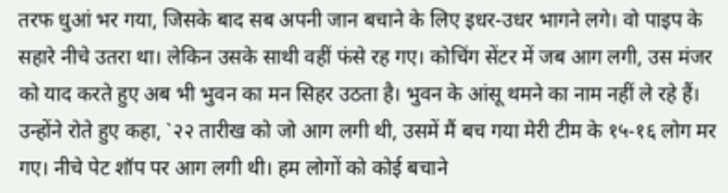तरफ धुआं भर गया, जिसके बाद सब अपनी जान बचाने के लिए इधर-उधर भागने लगे। वो पाइप के सहारे नीचे उतरा था। लेकिन उसके साथी वहीं फंसे रह गए। कोचिंग सेंटर में जब आग लगी, उस मंजर को याद करते हुए अब भी भुवन का मन सिहर उठता है। भुवन के आंसू थमने का नाम नहीं ले रहे हैं। उन्होंने रोते हुए कहा, `२२ तारीख को जो आग लगी थी, उसमें मैं बच गया मेरी टीम के १५-१६ लोग मर गए। नीचे पेट शॉप पर आग लगी थी। हम लोगों को कोई बचाने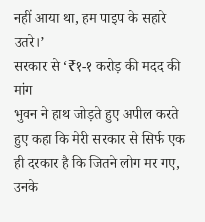नहीं आया था, हम पाइप के सहारे उतरे।’
सरकार से ‘₹१-१ करोड़ की मदद की मांग
भुवन ने हाथ जोड़ते हुए अपील करते हुए कहा कि मेरी सरकार से सिर्फ एक ही दरकार है कि जितने लोग मर गए, उनके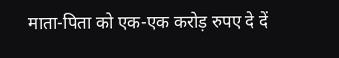माता-पिता को एक-एक करोड़ रुपए दे दें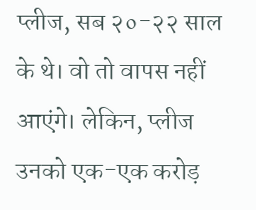प्लीज, सब २०-२२ साल के थे। वो तो वापस नहीं आएंगे। लेकिन, प्लीज उनको एक-एक करोड़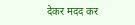देकर मदद कर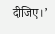दीजिए।’